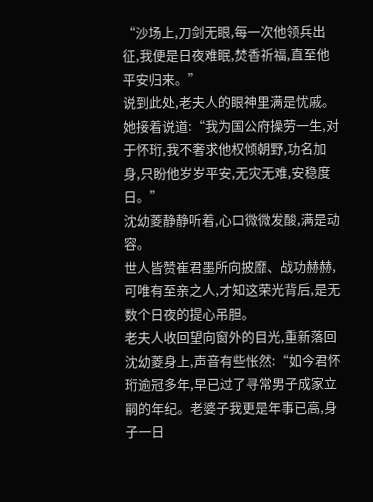“沙场上,刀剑无眼,每一次他领兵出征,我便是日夜难眠,焚香祈福,直至他平安归来。”
说到此处,老夫人的眼神里满是忧戚。
她接着说道:“我为国公府操劳一生,对于怀珩,我不奢求他权倾朝野,功名加身,只盼他岁岁平安,无灾无难,安稳度日。”
沈幼菱静静听着,心口微微发酸,满是动容。
世人皆赞崔君墨所向披靡、战功赫赫,可唯有至亲之人,才知这荣光背后,是无数个日夜的提心吊胆。
老夫人收回望向窗外的目光,重新落回沈幼菱身上,声音有些怅然:“如今君怀珩逾冠多年,早已过了寻常男子成家立嗣的年纪。老婆子我更是年事已高,身子一日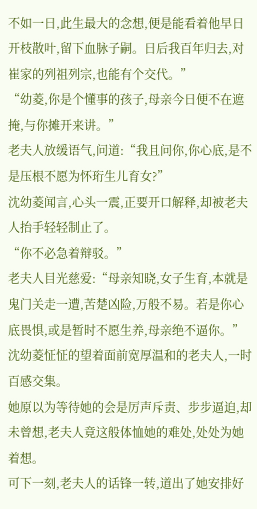不如一日,此生最大的念想,便是能看着他早日开枝散叶,留下血脉子嗣。日后我百年归去,对崔家的列祖列宗,也能有个交代。”
“幼菱,你是个懂事的孩子,母亲今日便不在遮掩,与你摊开来讲。”
老夫人放缓语气,问道:“我且问你,你心底,是不是压根不愿为怀珩生儿育女?”
沈幼菱闻言,心头一震,正要开口解释,却被老夫人抬手轻轻制止了。
“你不必急着辩驳。”
老夫人目光慈爱:“母亲知晓,女子生育,本就是鬼门关走一遭,苦楚凶险,万般不易。若是你心底畏惧,或是暂时不愿生养,母亲绝不逼你。”
沈幼菱怔怔的望着面前宽厚温和的老夫人,一时百感交集。
她原以为等待她的会是厉声斥责、步步逼迫,却未曾想,老夫人竟这般体恤她的难处,处处为她着想。
可下一刻,老夫人的话锋一转,道出了她安排好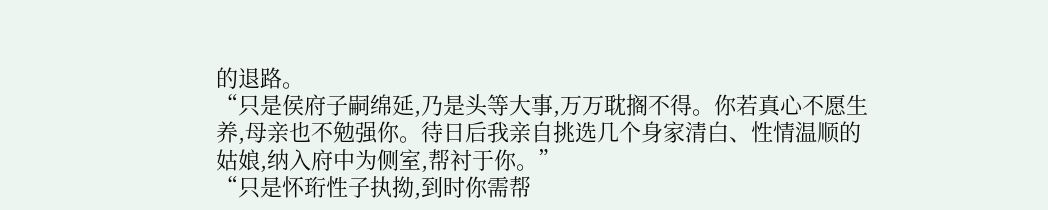的退路。
“只是侯府子嗣绵延,乃是头等大事,万万耽搁不得。你若真心不愿生养,母亲也不勉强你。待日后我亲自挑选几个身家清白、性情温顺的姑娘,纳入府中为侧室,帮衬于你。”
“只是怀珩性子执拗,到时你需帮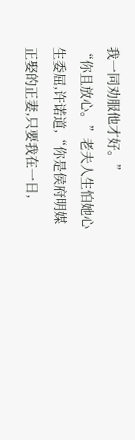我一同劝服他才好。”
“你且放心。”老夫人生怕她心生委屈,许诺道,“你是侯府明媒正娶的正妻,只要我在一日,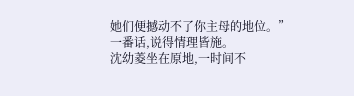她们便撼动不了你主母的地位。”
一番话,说得情理皆施。
沈幼菱坐在原地,一时间不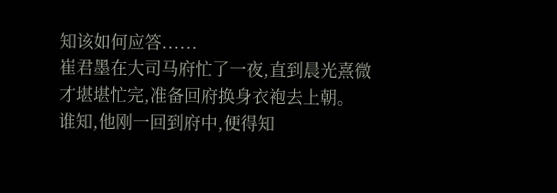知该如何应答......
崔君墨在大司马府忙了一夜,直到晨光熹微才堪堪忙完,准备回府换身衣袍去上朝。
谁知,他刚一回到府中,便得知